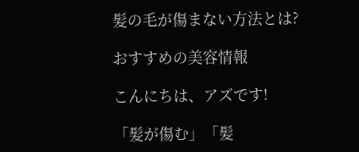髪の毛が傷まない方法とは?

おすすめの美容情報

こんにちは、アズです!

「髪が傷む」「髪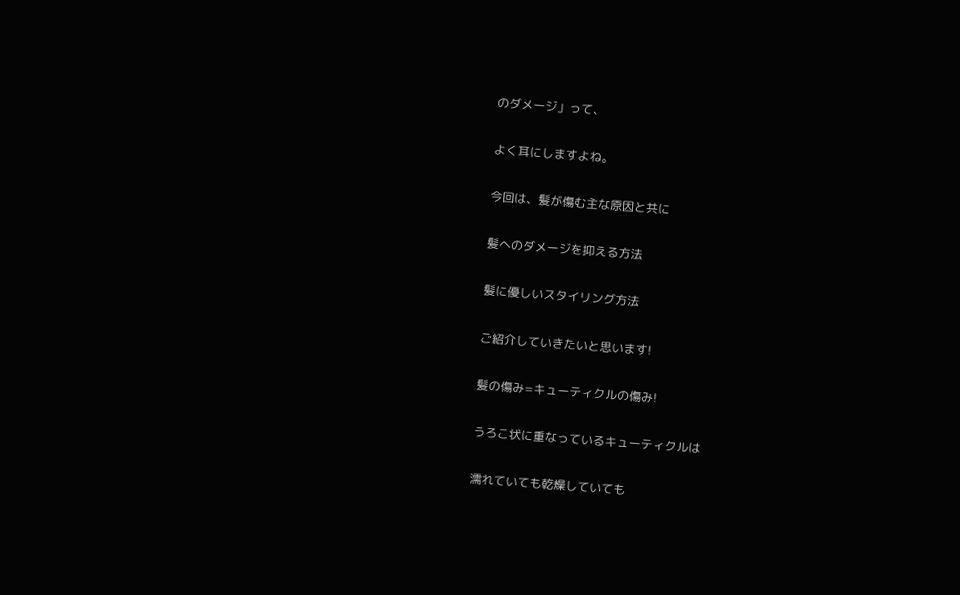のダメージ」って、

よく耳にしますよね。

今回は、髪が傷む主な原因と共に

髪へのダメージを抑える方法

髪に優しいスタイリング方法

ご紹介していきたいと思います!

髪の傷み=キューティクルの傷み!

うろこ状に重なっているキューティクルは

濡れていても乾燥していても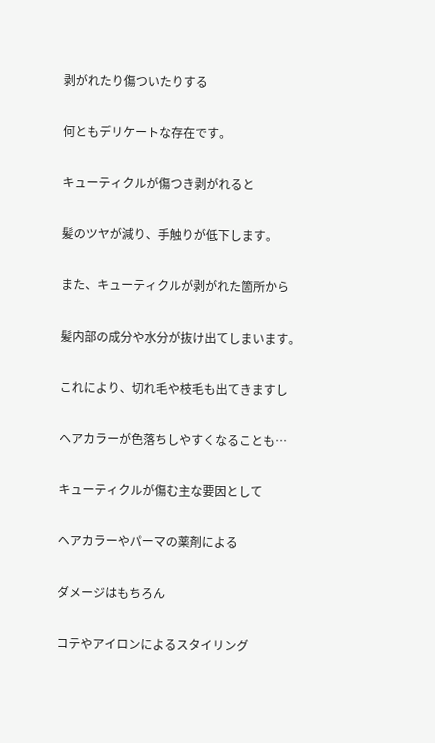剥がれたり傷ついたりする

何ともデリケートな存在です。

キューティクルが傷つき剥がれると

髪のツヤが減り、手触りが低下します。

また、キューティクルが剥がれた箇所から

髪内部の成分や水分が抜け出てしまいます。

これにより、切れ毛や枝毛も出てきますし

ヘアカラーが色落ちしやすくなることも…

キューティクルが傷む主な要因として

ヘアカラーやパーマの薬剤による

ダメージはもちろん

コテやアイロンによるスタイリング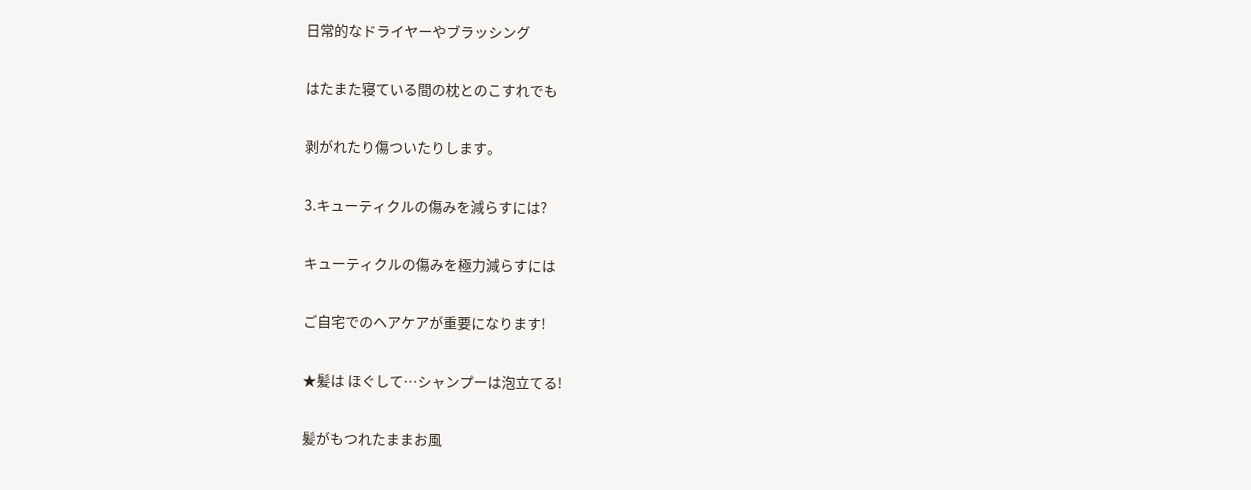日常的なドライヤーやブラッシング

はたまた寝ている間の枕とのこすれでも

剥がれたり傷ついたりします。

3.キューティクルの傷みを減らすには?

キューティクルの傷みを極力減らすには

ご自宅でのヘアケアが重要になります!

★髪は ほぐして…シャンプーは泡立てる!

髪がもつれたままお風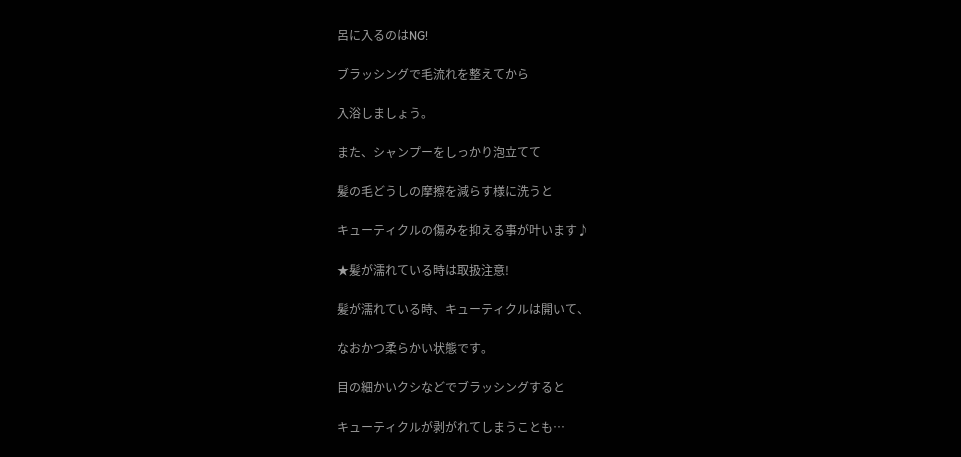呂に入るのはNG!

ブラッシングで毛流れを整えてから

入浴しましょう。

また、シャンプーをしっかり泡立てて

髪の毛どうしの摩擦を減らす様に洗うと

キューティクルの傷みを抑える事が叶います♪

★髪が濡れている時は取扱注意!

髪が濡れている時、キューティクルは開いて、

なおかつ柔らかい状態です。

目の細かいクシなどでブラッシングすると

キューティクルが剥がれてしまうことも…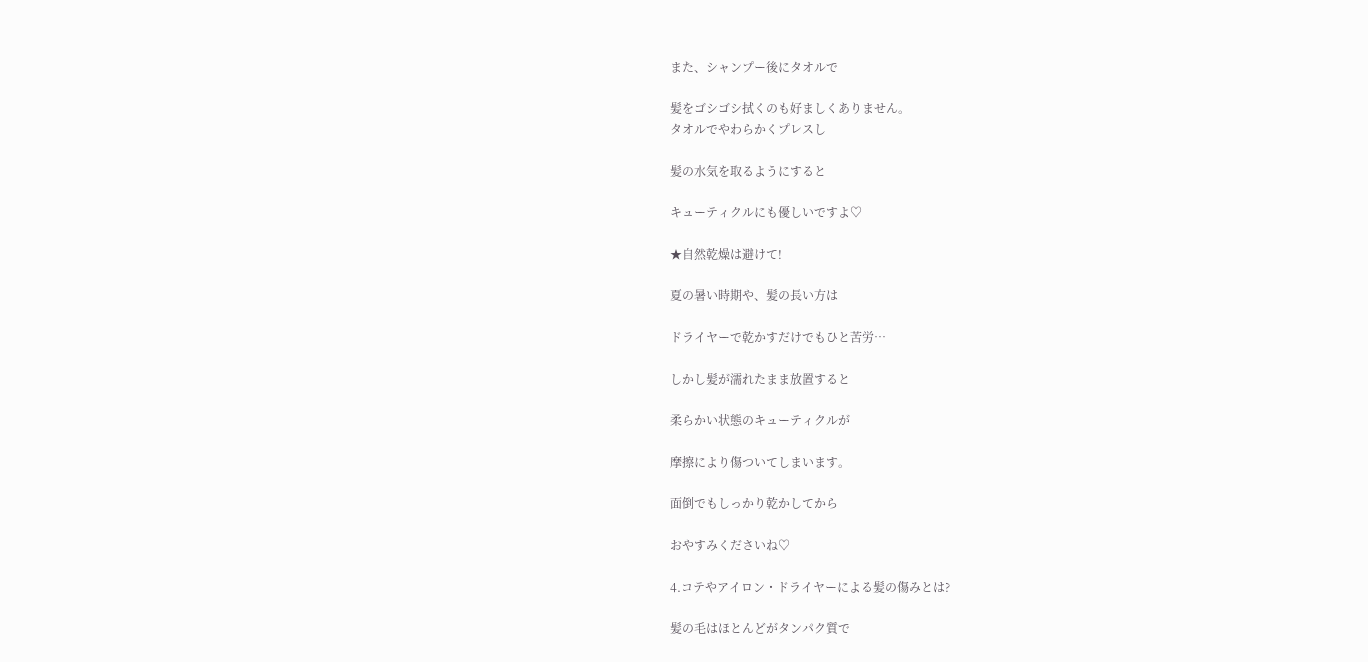また、シャンプー後にタオルで

髪をゴシゴシ拭くのも好ましくありません。
タオルでやわらかくプレスし

髪の水気を取るようにすると

キューティクルにも優しいですよ♡

★自然乾燥は避けて!

夏の暑い時期や、髪の長い方は

ドライヤーで乾かすだけでもひと苦労…

しかし髪が濡れたまま放置すると

柔らかい状態のキューティクルが

摩擦により傷ついてしまいます。

面倒でもしっかり乾かしてから

おやすみくださいね♡

4.コテやアイロン・ドライヤーによる髪の傷みとは?

髪の毛はほとんどがタンパク質で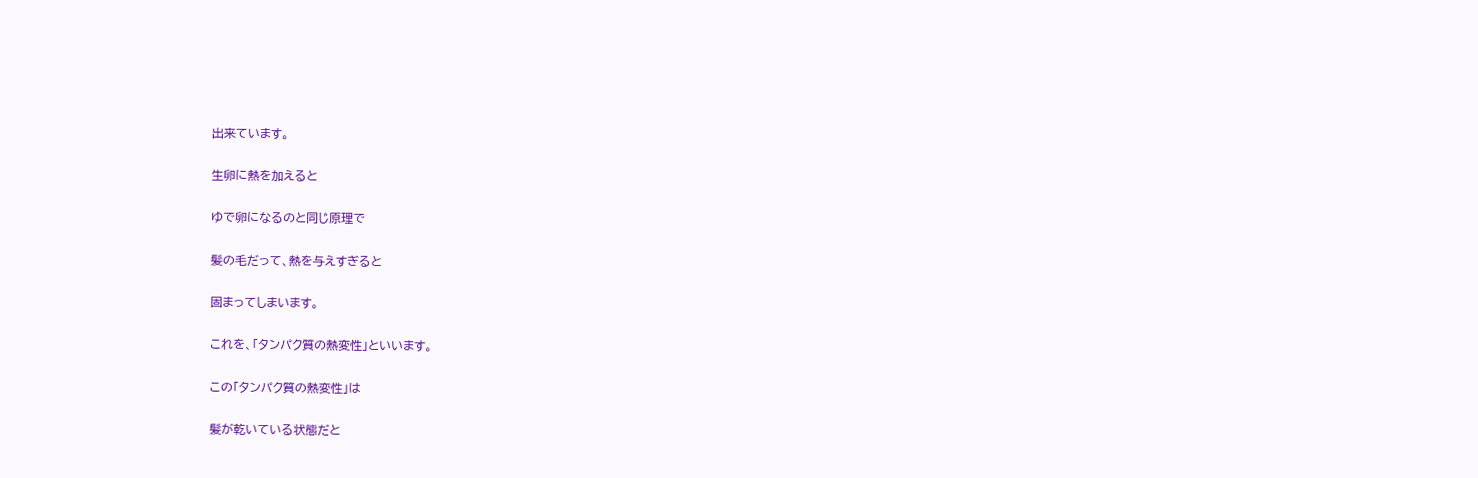出来ています。

生卵に熱を加えると

ゆで卵になるのと同じ原理で

髪の毛だって、熱を与えすぎると

固まってしまいます。

これを、「タンパク質の熱変性」といいます。

この「タンパク質の熱変性」は

髪が乾いている状態だと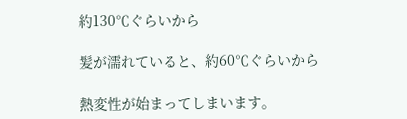約130℃ぐらいから

髪が濡れていると、約60℃ぐらいから

熱変性が始まってしまいます。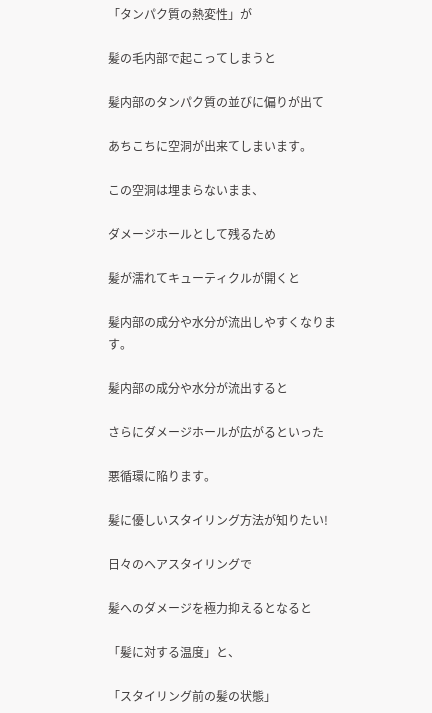「タンパク質の熱変性」が

髪の毛内部で起こってしまうと

髪内部のタンパク質の並びに偏りが出て

あちこちに空洞が出来てしまいます。

この空洞は埋まらないまま、

ダメージホールとして残るため

髪が濡れてキューティクルが開くと

髪内部の成分や水分が流出しやすくなります。

髪内部の成分や水分が流出すると

さらにダメージホールが広がるといった

悪循環に陥ります。

髪に優しいスタイリング方法が知りたい!

日々のヘアスタイリングで

髪へのダメージを極力抑えるとなると

「髪に対する温度」と、

「スタイリング前の髪の状態」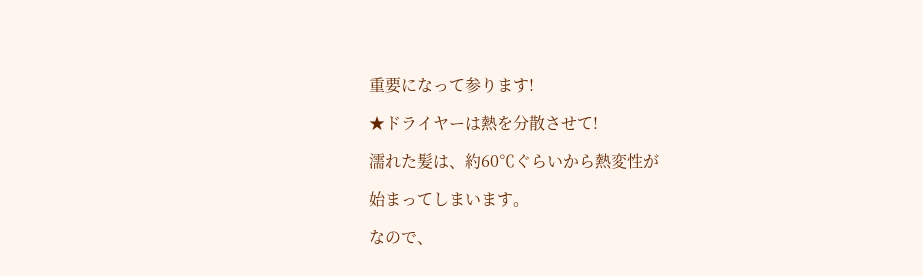重要になって参ります!

★ドライヤーは熱を分散させて!

濡れた髪は、約60℃ぐらいから熱変性が

始まってしまいます。

なので、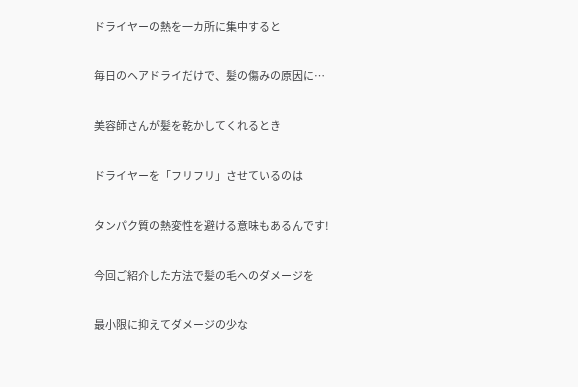ドライヤーの熱を一カ所に集中すると

毎日のヘアドライだけで、髪の傷みの原因に…

美容師さんが髪を乾かしてくれるとき

ドライヤーを「フリフリ」させているのは

タンパク質の熱変性を避ける意味もあるんです!

今回ご紹介した方法で髪の毛へのダメージを

最小限に抑えてダメージの少な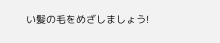い髪の毛をめざしましょう!